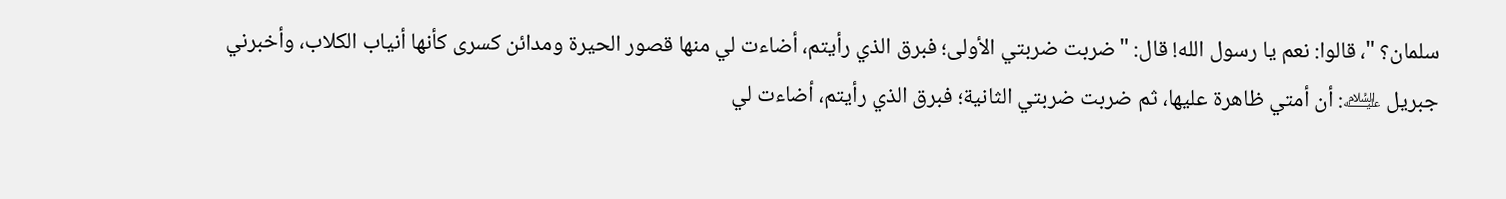سلمان؟ "، قالوا: نعم يا رسول الله! قال: "ضربت ضربتي الأولى؛ فبرق الذي رأيتم، أضاءت لي منها قصور الحيرة ومدائن كسرى كأنها أنياب الكلاب، وأخبرني جبريل ﵇: أن أمتي ظاهرة عليها، ثم ضربت ضربتي الثانية؛ فبرق الذي رأيتم، أضاءت لي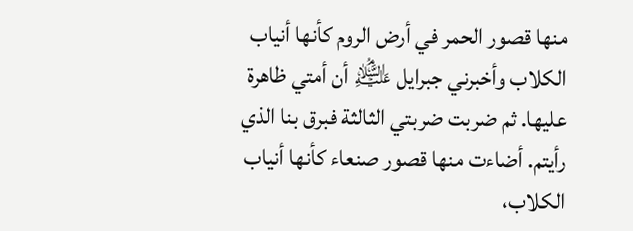منها قصور الحمر في أرض الروم كأنها أنياب الكلاب وأخبرني جبرايل ﵇ أن أمتي ظاهرة عليها. ثم ضربت ضربتي الثالثة فبرق بنا الذي رأيتم. أضاءت منها قصور صنعاء كأنها أنياب الكلاب،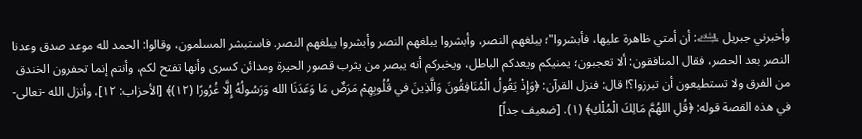وأخبرني جبريل ﵇: أن أمتي ظاهرة عليها، فأبشروا"؛ يبلغهم النصر، وأبشروا يبلغهم النصر وأبشروا يبلغهم النصر. فاستبشر المسلمون، وقالوا: الحمد لله موعد صدق وعدنا النصر بعد الحصر، فقال المنافقون: ألا تعجبون؛ يمنيكم ويعدكم الباطل، ويخبركم أنه يبصر من يثرب قصور الحيرة ومدائن كسرى وأنها تفتح لكم، وأنتم إنما تحفرون الخندق من الفرق ولا تستطيعون أن تبرزوا؟! قال: فنزل القرآن: ﴿وَإِذْ يَقُولُ الْمُنَافِقُونَ وَالَّذِينَ في قُلُوبِهِمْ مَرَضٌ مَا وَعَدَنَا الله وَرَسُولُهُ إِلَّا غُرُورًا (١٢)﴾ [الأحزاب: ١٢]، وأنزل الله -تعالى- في هذه القصة قوله: ﴿قُلِ اللهُمَّ مَالِكَ الْمُلْكِ﴾ (١). [ضعيف جداً]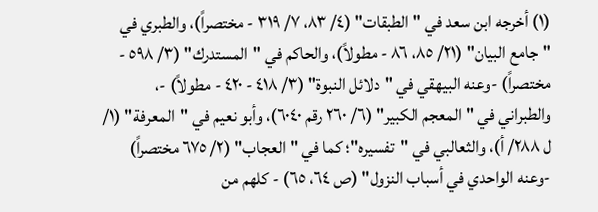(١) أخرجه ابن سعد في "الطبقات" (٤/ ٨٣، ٧/ ٣١٩ - مختصراً)، والطبري في "جامع البيان" (٢١/ ٨٥، ٨٦ - مطولاً)، والحاكم في "المستدرك" (٣/ ٥٩٨ - مختصراً) -وعنه البيهقي في "دلائل النبوة" (٣/ ٤١٨ - ٤٢٠ - مطولاً) -، والطبراني في "المعجم الكبير" (٦/ ٢٦٠ رقم ٦٠٤٠)، وأبو نعيم في "المعرفة" (١/ ل ٢٨٨/ أ)، والثعالبي في "تفسيره"؛ كما في "العجاب" (٢/ ٦٧٥ مختصراً) -وعنه الواحدي في أسباب النزول" (ص ٦٤، ٦٥) - كلهم من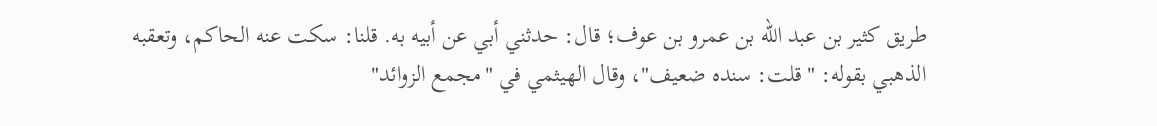طريق كثير بن عبد الله بن عمرو بن عوف؛ قال: حدثني أبي عن أبيه به. قلنا: سكت عنه الحاكم، وتعقبه الذهبي بقوله: "قلت: سنده ضعيف"، وقال الهيثمي في "مجمع الزوائد"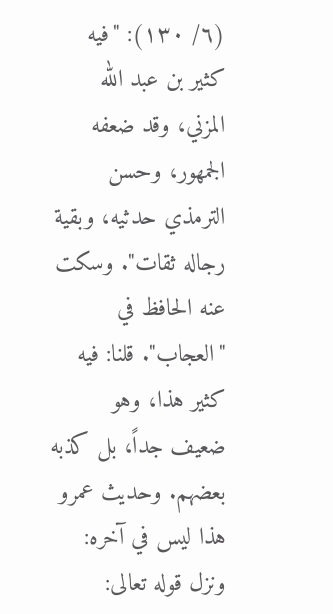(٦/ ١٣٠): "فيه كثير بن عبد الله المزني، وقد ضعفه الجمهور، وحسن الترمذي حدثيه، وبقية رجاله ثقات". وسكت عنه الحافظ في "العجاب". قلنا: فيه كثير هذا، وهو ضعيف جداً، بل كذبه بعضهم. وحديث عمرو هذا ليس في آخره: ونزل قوله تعالى: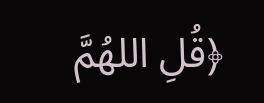﴿قُلِ اللهُمَّ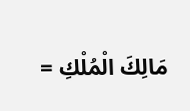مَالِكَ الْمُلْكِ =